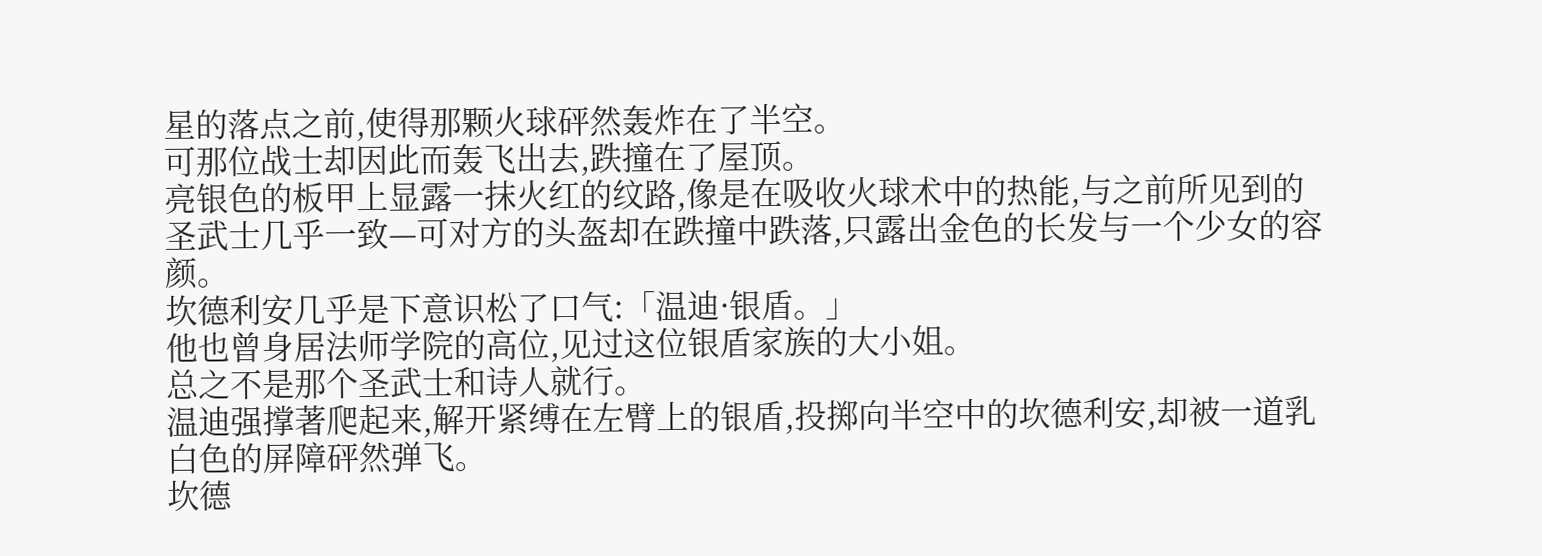星的落点之前,使得那颗火球砰然轰炸在了半空。
可那位战士却因此而轰飞出去,跌撞在了屋顶。
亮银色的板甲上显露一抹火红的纹路,像是在吸收火球术中的热能,与之前所见到的圣武士几乎一致—可对方的头盔却在跌撞中跌落,只露出金色的长发与一个少女的容颜。
坎德利安几乎是下意识松了口气:「温迪·银盾。」
他也曾身居法师学院的高位,见过这位银盾家族的大小姐。
总之不是那个圣武士和诗人就行。
温迪强撑著爬起来,解开紧缚在左臂上的银盾,投掷向半空中的坎德利安,却被一道乳白色的屏障砰然弹飞。
坎德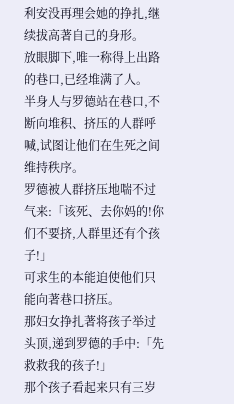利安没再理会她的挣扎,继续拔高著自己的身形。
放眼脚下,唯一称得上出路的巷口,已经堆满了人。
半身人与罗德站在巷口,不断向堆积、挤压的人群呼喊,试图让他们在生死之间维持秩序。
罗德被人群挤压地喘不过气来:「该死、去你妈的!你们不要挤,人群里还有个孩子!」
可求生的本能迫使他们只能向著巷口挤压。
那妇女挣扎著将孩子举过头顶,递到罗德的手中:「先救救我的孩子!」
那个孩子看起来只有三岁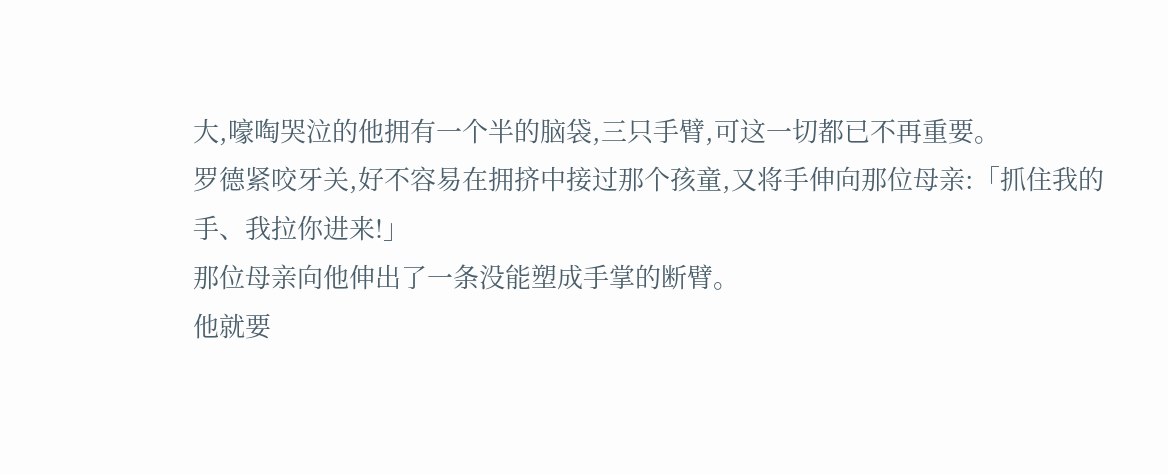大,嚎啕哭泣的他拥有一个半的脑袋,三只手臂,可这一切都已不再重要。
罗德紧咬牙关,好不容易在拥挤中接过那个孩童,又将手伸向那位母亲:「抓住我的手、我拉你进来!」
那位母亲向他伸出了一条没能塑成手掌的断臂。
他就要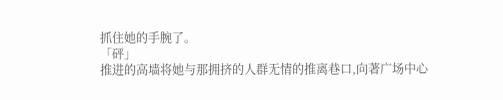抓住她的手腕了。
「砰」
推进的高墙将她与那拥挤的人群无情的推离巷口,向著广场中心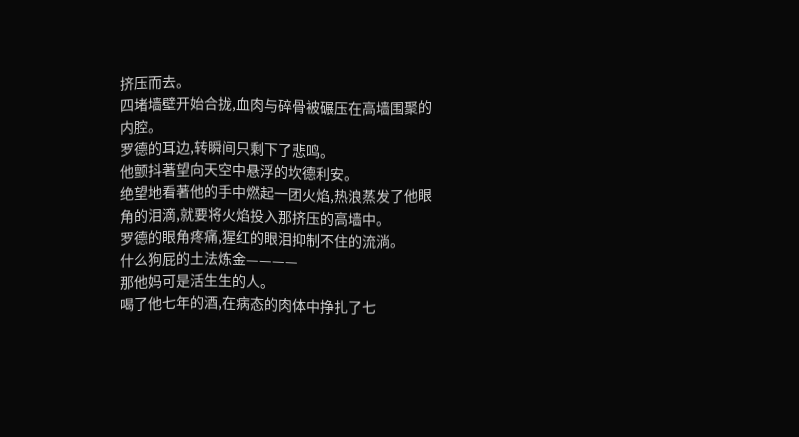挤压而去。
四堵墙壁开始合拢,血肉与碎骨被碾压在高墙围聚的内腔。
罗德的耳边,转瞬间只剩下了悲鸣。
他颤抖著望向天空中悬浮的坎德利安。
绝望地看著他的手中燃起一团火焰,热浪蒸发了他眼角的泪滴,就要将火焰投入那挤压的高墙中。
罗德的眼角疼痛,猩红的眼泪抑制不住的流淌。
什么狗屁的土法炼金————
那他妈可是活生生的人。
喝了他七年的酒,在病态的肉体中挣扎了七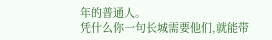年的普通人。
凭什么你一句长城需要他们,就能带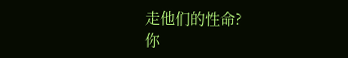走他们的性命?
你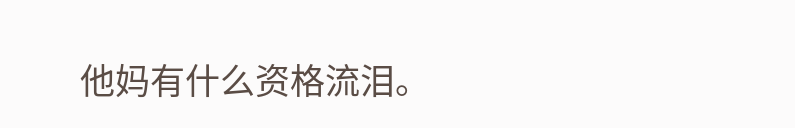他妈有什么资格流泪。